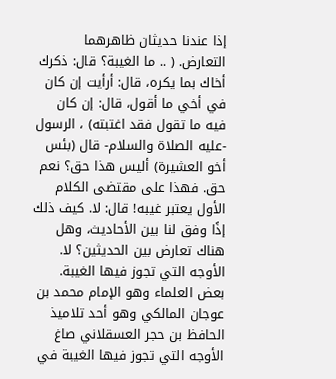إذا عندنا حديثان ظاهرهما التعارض. ( .. ما الغيبة؟ قال: ذكرك أخاك بما يكره، قال: أرأيت إن كان في أخي ما أقول، قال: إن كان فيه ما تقول فقد اغتبته) ، الرسول -عليه الصلاة والسلام- قال (بئس أخو العشيرة) أليس هذا حق؟ نعم حق. فهذا على مقتضى الكلام الأول يعتبر غيبه! قال: لا. كيف ذلك إذًا وفق لنا بين الأحاديث، وهل هناك تعارض بين الحديثين؟ لا.
الأوجه التي تجوز فيها الغيبة.
بعض العلماء وهو الإمام محمد بن عوجان المالكي وهو أحد تلاميذ الحافظ بن حجر العسقلاني صاغ الأوجه التي تجوز فيها الغيبة في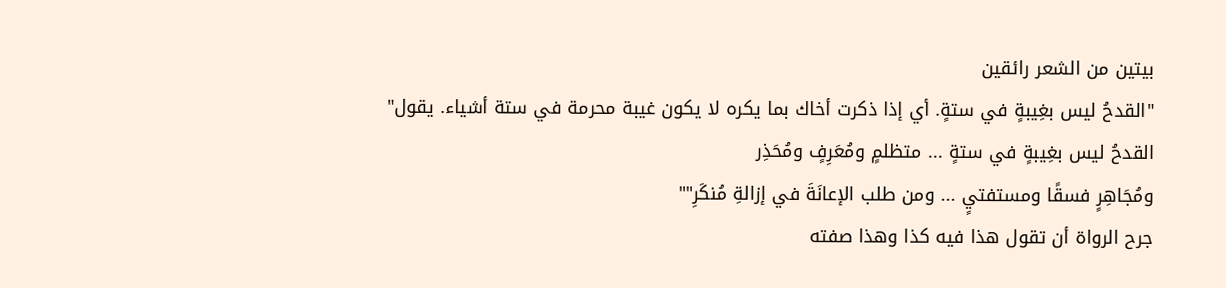بيتين من الشعر رائقين
"القدحُ ليس بغِيبةٍ في ستةٍ. أي إذا ذكرت أخاك بما يكره لا يكون غيبة محرمة في ستة أشياء. يقول"
القدحُ ليس بغِيبةٍ في ستةٍ ... متظلمٍ ومُعَرِفٍ ومُحَذِر
ومُجَاهِرٍ فسقًا ومستفتيٍ ... ومن طلب الإعانَةَ في إزالةِ مُنكَرِ""
جرح الرواة أن تقول هذا فيه كذا وهذا صفته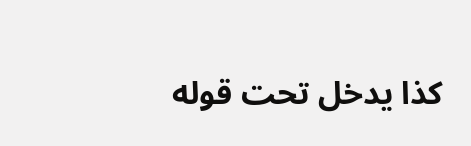كذا يدخل تحت قوله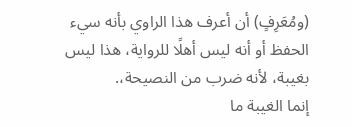(ومُعَرِفٍ) أن أعرف هذا الراوي بأنه سيء الحفظ أو أنه ليس أهلًا للرواية، هذا ليس بغيبة، لأنه ضرب من النصيحة،.
إنما الغيبة ما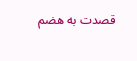قصدت به هضم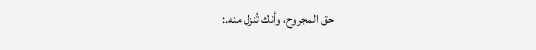حق المجروح، وأنك تُنزل منه.: